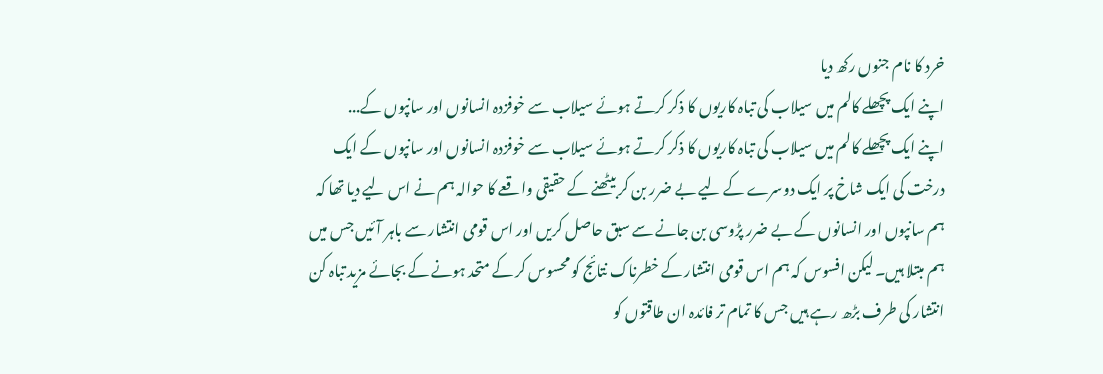خرد کا نام جنوں رکھ دیا
اپنے ایک پچھلے کالم میں سیلاب کی تباہ کاریوں کا ذکر کرتے ہوئے سیلاب سے خوفزدہ انسانوں اور سانپوں کے...
اپنے ایک پچھلے کالم میں سیلاب کی تباہ کاریوں کا ذکر کرتے ہوئے سیلاب سے خوفزدہ انسانوں اور سانپوں کے ایک درخت کی ایک شاخ پر ایک دوسرے کے لیے بے ضرر بن کر بیٹھنے کے حقیقی واقعے کا حوالہ ہم نے اس لیے دیا تھا کہ ہم سانپوں اور انسانوں کے بے ضرر پڑوسی بن جانے سے سبق حاصل کریں اور اس قومی انتشار سے باہر آئیں جس میں ہم مبتلا ہیں۔ لیکن افسوس کہ ہم اس قومی انتشار کے خطرناک نتائج کو محسوس کر کے متحد ہونے کے بجائے مزید تباہ کن انتشار کی طرف بڑھ رہے ہیں جس کا تمام تر فائدہ ان طاقتوں کو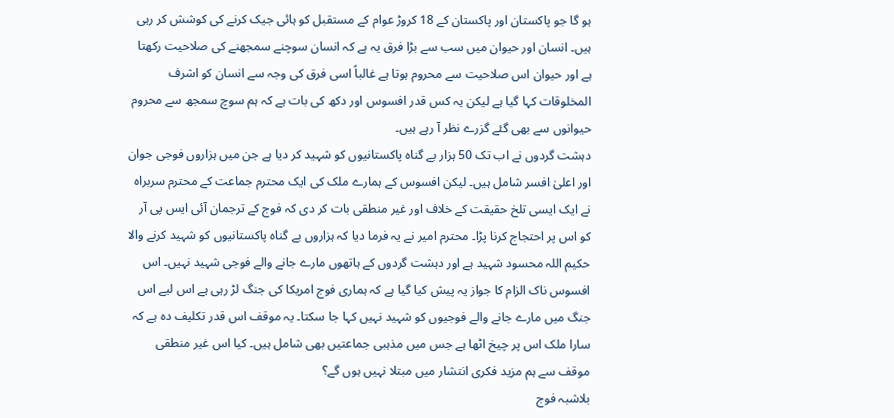ہو گا جو پاکستان اور پاکستان کے 18 کروڑ عوام کے مستقبل کو ہائی جیک کرنے کی کوشش کر رہی ہیں۔ انسان اور حیوان میں سب سے بڑا فرق یہ ہے کہ انسان سوچنے سمجھنے کی صلاحیت رکھتا ہے اور حیوان اس صلاحیت سے محروم ہوتا ہے غالباً اسی فرق کی وجہ سے انسان کو اشرف المخلوقات کہا گیا ہے لیکن یہ کس قدر افسوس اور دکھ کی بات ہے کہ ہم سوچ سمجھ سے محروم حیوانوں سے بھی گئے گزرے نظر آ رہے ہیں۔
دہشت گردوں نے اب تک 50 ہزار بے گناہ پاکستانیوں کو شہید کر دیا ہے جن میں ہزاروں فوجی جوان اور اعلیٰ افسر شامل ہیں۔ لیکن افسوس کے ہمارے ملک کی ایک محترم جماعت کے محترم سربراہ نے ایک ایسی تلخ حقیقت کے خلاف اور غیر منطقی بات کر دی کہ فوج کے ترجمان آئی ایس پی آر کو اس پر احتجاج کرنا پڑا۔ محترم امیر نے یہ فرما دیا کہ ہزاروں بے گناہ پاکستانیوں کو شہید کرنے والا حکیم اللہ محسود شہید ہے اور دہشت گردوں کے ہاتھوں مارے جانے والے فوجی شہید نہیں۔ اس افسوس ناک الزام کا جواز یہ پیش کیا گیا ہے کہ ہماری فوج امریکا کی جنگ لڑ رہی ہے اس لیے اس جنگ میں مارے جانے والے فوجیوں کو شہید نہیں کہا جا سکتا۔ یہ موقف اس قدر تکلیف دہ ہے کہ سارا ملک اس پر چیخ اٹھا ہے جس میں مذہبی جماعتیں بھی شامل ہیں۔ کیا اس غیر منطقی موقف سے ہم مزید فکری انتشار میں مبتلا نہیں ہوں گے؟
بلاشبہ فوج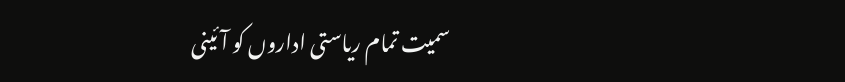سمیت تمام ریاستی اداروں کو آئینی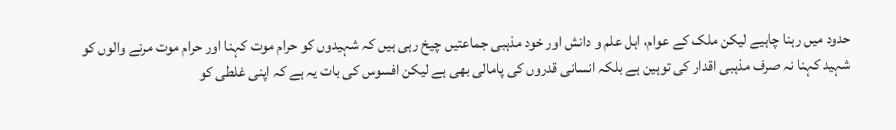حدود میں رہنا چاہیے لیکن ملک کے عوام، اہل علم و دانش اور خود مذہبی جماعتیں چیخ رہی ہیں کہ شہیدوں کو حرام موت کہنا اور حرام موت مرنے والوں کو شہید کہنا نہ صرف مذہبی اقدار کی توہین ہے بلکہ انسانی قدروں کی پامالی بھی ہے لیکن افسوس کی بات یہ ہے کہ اپنی غلطی کو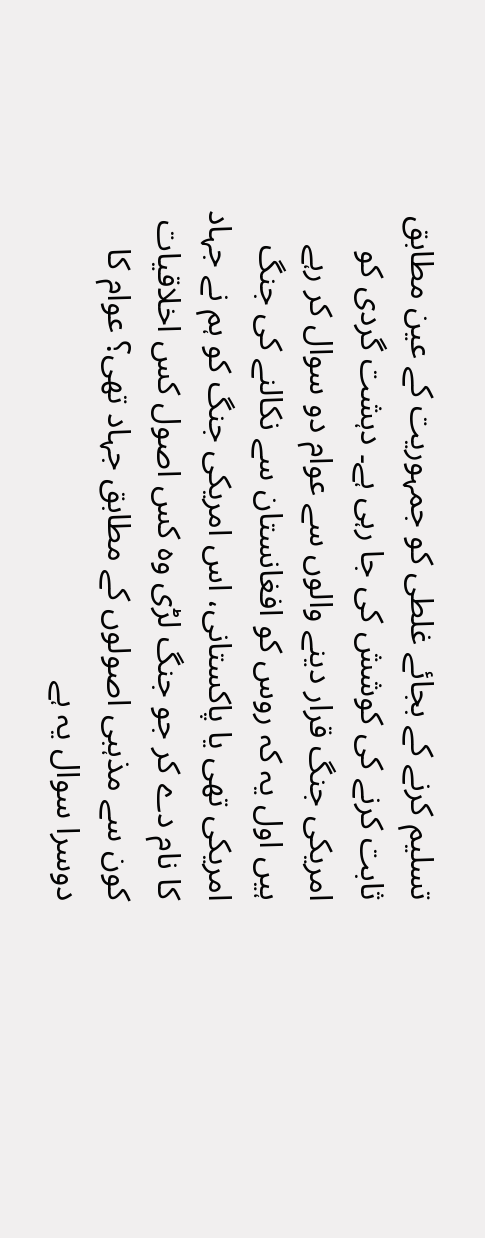تسلیم کرنے کے بجائے غلطی کو جمہوریت کے عین مطابق ثابت کرنے کی کوشش کی جا رہی ہے۔ دہشت گردی کو امریکی جنگ قرار دینے والوں سے عوام دو سوال کر رہے ہیں اول یہ کہ روس کو افغانستان سے نکالنے کی جنگ امریکی تھی یا پاکستانی، اس امریکی جنگ کو ہم نے جہاد کا نام دے کر جو جنگ لڑی وہ کس اصول کس اخلاقیات کون سے مذہبی اصولوں کے مطابق جہاد تھی؟ عوام کا دوسرا سوال یہ ہے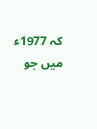کہ 1977ء میں جو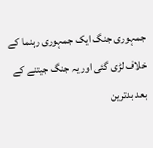جمہوری جنگ ایک جمہوری رہنما کے خلاف لڑی گئی اور یہ جنگ جیتنے کے بعد بدترین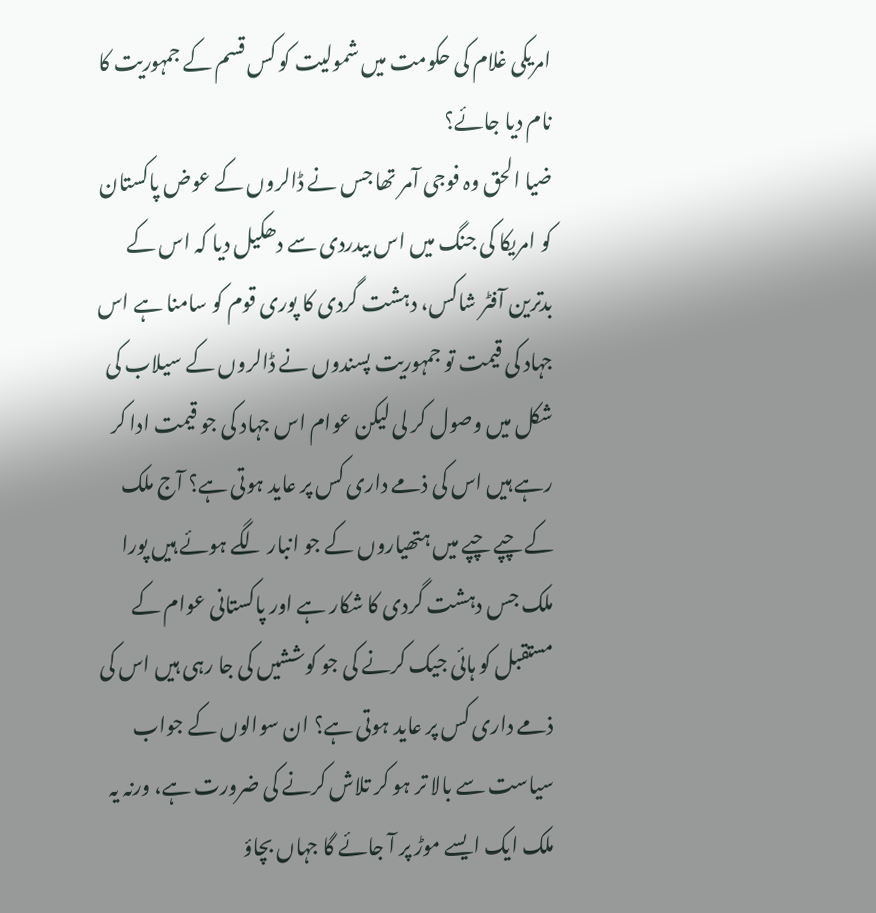امریکی غلام کی حکومت میں شمولیت کو کس قسم کے جمہوریت کا نام دیا جائے؟
ضیا الحق وہ فوجی آمر تھا جس نے ڈالروں کے عوض پاکستان کو امریکا کی جنگ میں اس بیدردی سے دھکیل دیا کہ اس کے بدترین آفٹر شاکس، دہشت گردی کا پوری قوم کو سامنا ہے اس جہاد کی قیمت تو جمہوریت پسندوں نے ڈالروں کے سیلاب کی شکل میں وصول کر لی لیکن عوام اس جہاد کی جو قیمت ادا کر رہے ہیں اس کی ذمے داری کس پر عاید ہوتی ہے؟ آج ملک کے چپے چپے میں ہتھیاروں کے جو انبار لگے ہوئے ہیں پورا ملک جس دہشت گردی کا شکار ہے اور پاکستانی عوام کے مستقبل کو ہائی جیک کرنے کی جو کوششیں کی جا رہی ہیں اس کی ذمے داری کس پر عاید ہوتی ہے؟ ان سوالوں کے جواب سیاست سے بالا تر ہو کر تلاش کرنے کی ضرورت ہے، ورنہ یہ ملک ایک ایسے موڑ پر آ جائے گا جہاں بچاؤ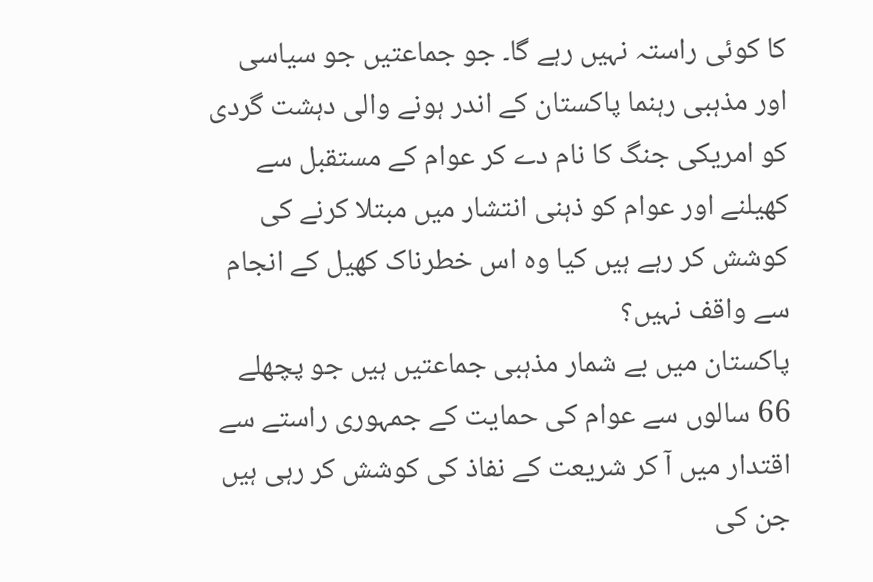کا کوئی راستہ نہیں رہے گا۔ جو جماعتیں جو سیاسی اور مذہبی رہنما پاکستان کے اندر ہونے والی دہشت گردی کو امریکی جنگ کا نام دے کر عوام کے مستقبل سے کھیلنے اور عوام کو ذہنی انتشار میں مبتلا کرنے کی کوشش کر رہے ہیں کیا وہ اس خطرناک کھیل کے انجام سے واقف نہیں؟
پاکستان میں بے شمار مذہبی جماعتیں ہیں جو پچھلے 66 سالوں سے عوام کی حمایت کے جمہوری راستے سے اقتدار میں آ کر شریعت کے نفاذ کی کوشش کر رہی ہیں جن کی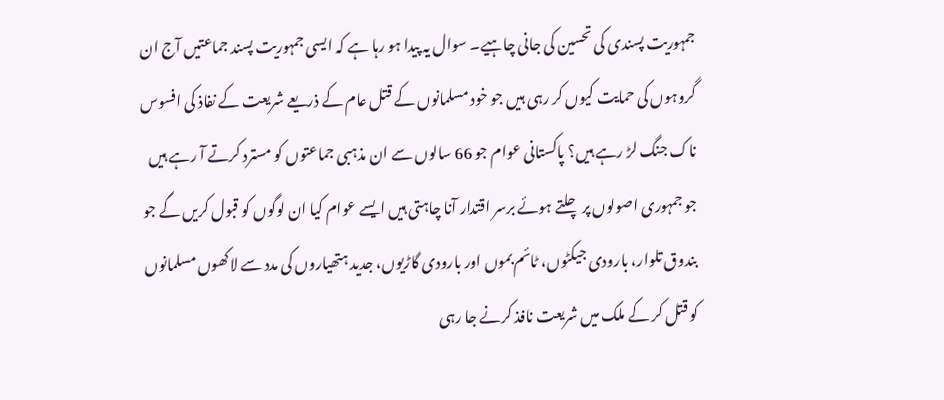جمہوریت پسندی کی تحسین کی جانی چاہیے۔ سوال یہ پیدا ہو رہا ہے کہ ایسی جمہوریت پسند جماعتیں آج ان گروہوں کی حمایت کیوں کر رہی ہیں جو خود مسلمانوں کے قتل عام کے ذریعے شریعت کے نفاذ کی افسوس ناک جنگ لڑ رہے ہیں؟ پاکستانی عوام جو 66 سالوں سے ان مذہبی جماعتوں کو مسترد کرتے آ رہے ہیں جو جمہوری اصولوں پر چلتے ہوئے برسر اقتدار آنا چاہتی ہیں ایسے عوام کیا ان لوگوں کو قبول کریں گے جو بندوق تلوار، بارودی جیکٹوں، ٹائم بموں اور بارودی گاڑیوں، جدید ہتھیاروں کی مدد سے لاکھوں مسلمانوں کو قتل کر کے ملک میں شریعت نافذ کرنے جا رہی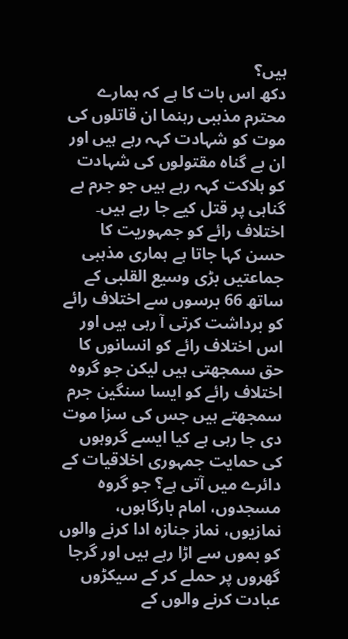ہیں؟
دکھ اس بات کا ہے کہ ہمارے محترم مذہبی رہنما ان قاتلوں کی موت کو شہادت کہہ رہے ہیں اور ان بے گناہ مقتولوں کی شہادت کو ہلاکت کہہ رہے ہیں جو جرم بے گناہی پر قتل کیے جا رہے ہیں۔ اختلاف رائے کو جمہوریت کا حسن کہا جاتا ہے ہماری مذہبی جماعتیں بڑی وسیع القلبی کے ساتھ 66 برسوں سے اختلاف رائے کو برداشت کرتی آ رہی ہیں اور اس اختلاف رائے کو انسانوں کا حق سمجھتی ہیں لیکن جو گروہ اختلاف رائے کو ایسا سنگین جرم سمجھتے ہیں جس کی سزا موت دی جا رہی ہے کیا ایسے گروہوں کی حمایت جمہوری اخلاقیات کے دائرے میں آتی ہے؟ جو گروہ مسجدوں، امام بارگاہوں، نمازیوں، نماز جنازہ ادا کرنے والوں کو بموں سے اڑا رہے ہیں اور گرجا گھروں پر حملے کر کے سیکڑوں عبادت کرنے والوں کے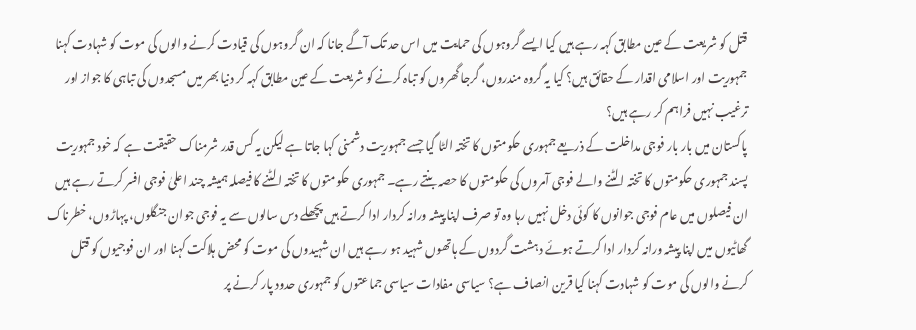قتل کو شریعت کے عین مطابق کہہ رہے ہیں کیا ایسے گروہوں کی حمایت میں اس حد تک آگے جانا کہ ان گروہوں کی قیادت کرنے والوں کی موت کو شہادت کہنا جمہوریت اور اسلامی اقدار کے حقائق ہیں؟ کیا یہ گروہ مندروں، گرجا گھروں کو تباہ کرنے کو شریعت کے عین مطابق کہہ کر دنیا بھر میں مسجدوں کی تباہی کا جواز اور ترغیب نہیں فراہم کر رہے ہیں؟
پاکستان میں بار بار فوجی مداخلت کے ذریعے جمہوری حکومتوں کا تختہ الٹا گیا جسے جمہوریت دشمنی کہا جاتا ہے لیکن یہ کس قدر شرمناک حقیقت ہے کہ خود جمہوریت پسند جمہوری حکومتوں کا تختہ الٹنے والے فوجی آمروں کی حکومتوں کا حصہ بنتے رہے۔ جمہوری حکومتوں کا تختہ الٹنے کا فیصلہ ہمیشہ چند اعلیٰ فوجی افسر کرتے رہے ہیں ان فیصلوں میں عام فوجی جوانوں کا کوئی دخل نہیں رہا وہ تو صرف اپنا پیشہ ورانہ کردار ادا کرتے ہیں پچھلے دس سالوں سے یہ فوجی جوان جنگلوں، پہاڑوں، خطرناک گھاٹیوں میں اپنا پیشہ ورانہ کردار ادا کرتے ہوئے دہشت گردوں کے ہاتھوں شہید ہو رہے ہیں ان شہیدوں کی موت کو محض ہلاکت کہنا اور ان فوجیوں کو قتل کرنے والوں کی موت کو شہادت کہنا کیا قرین انصاف ہے؟ سیاسی مفادات سیاسی جماعتوں کو جمہوری حدود پار کرنے پر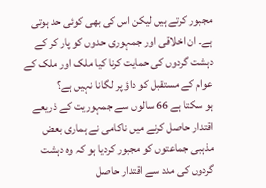مجبور کرتے ہیں لیکن اس کی بھی کوئی حد ہوتی ہے۔ ان اخلاقی اور جمہوری حدوں کو پار کر کے دہشت گردوں کی حمایت کرنا کیا ملک اور ملک کے عوام کے مستقبل کو داؤ پر لگانا نہیں ہے؟
ہو سکتا ہے 66 سالوں سے جمہوریت کے ذریعے اقتدار حاصل کرنے میں ناکامی نے ہماری بعض مذہبی جماعتوں کو مجبور کردیا ہو کہ وہ دہشت گردوں کی مدد سے اقتدار حاصل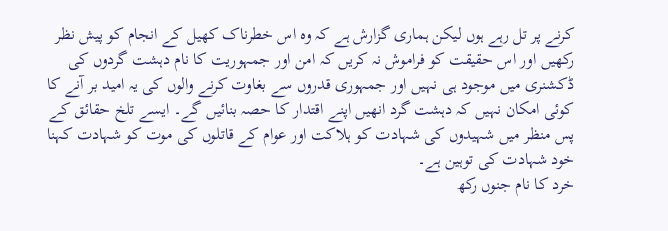کرنے پر تل رہے ہوں لیکن ہماری گزارش ہے کہ وہ اس خطرناک کھیل کے انجام کو پیش نظر رکھیں اور اس حقیقت کو فراموش نہ کریں کہ امن اور جمہوریت کا نام دہشت گردوں کی ڈکشنری میں موجود ہی نہیں اور جمہوری قدروں سے بغاوت کرنے والوں کی یہ امید بر آنے کا کوئی امکان نہیں کہ دہشت گرد انھیں اپنے اقتدار کا حصہ بنائیں گے۔ ایسے تلخ حقائق کے پس منظر میں شہیدوں کی شہادت کو ہلاکت اور عوام کے قاتلوں کی موت کو شہادت کہنا خود شہادت کی توہین ہے۔
خرد کا نام جنوں رکھ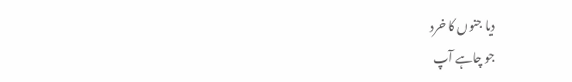دیا جنوں کا خرد
جو چاہے آپ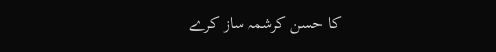کا حسن کرشمہ ساز کرے